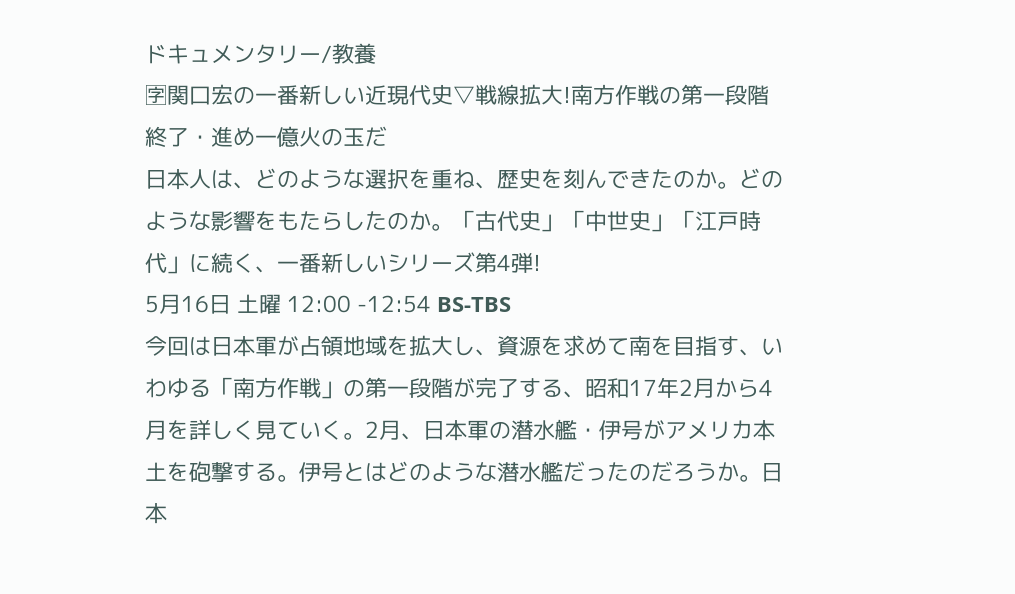ドキュメンタリー/教養
🈑関口宏の一番新しい近現代史▽戦線拡大!南方作戦の第一段階終了・進め一億火の玉だ
日本人は、どのような選択を重ね、歴史を刻んできたのか。どのような影響をもたらしたのか。「古代史」「中世史」「江戸時代」に続く、一番新しいシリーズ第4弾!
5月16日 土曜 12:00 -12:54 BS-TBS
今回は日本軍が占領地域を拡大し、資源を求めて南を目指す、いわゆる「南方作戦」の第一段階が完了する、昭和17年2月から4月を詳しく見ていく。2月、日本軍の潜水艦・伊号がアメリカ本土を砲撃する。伊号とはどのような潜水艦だったのだろうか。日本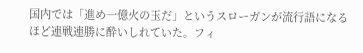国内では「進め一億火の玉だ」というスローガンが流行語になるほど連戦連勝に酔いしれていた。フィ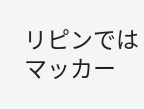リピンではマッカー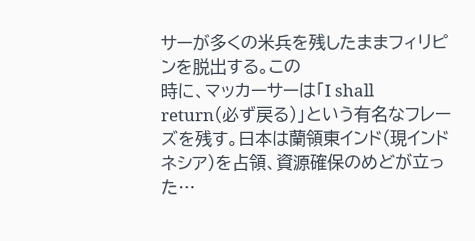サーが多くの米兵を残したままフィリピンを脱出する。この
時に、マッカーサーは「I shall return(必ず戻る)」という有名なフレーズを残す。日本は蘭領東インド(現インドネシア)を占領、資源確保のめどが立った…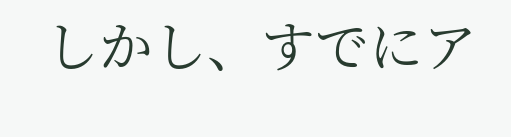しかし、すでにア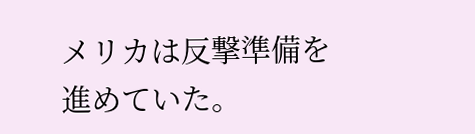メリカは反撃準備を進めていた。